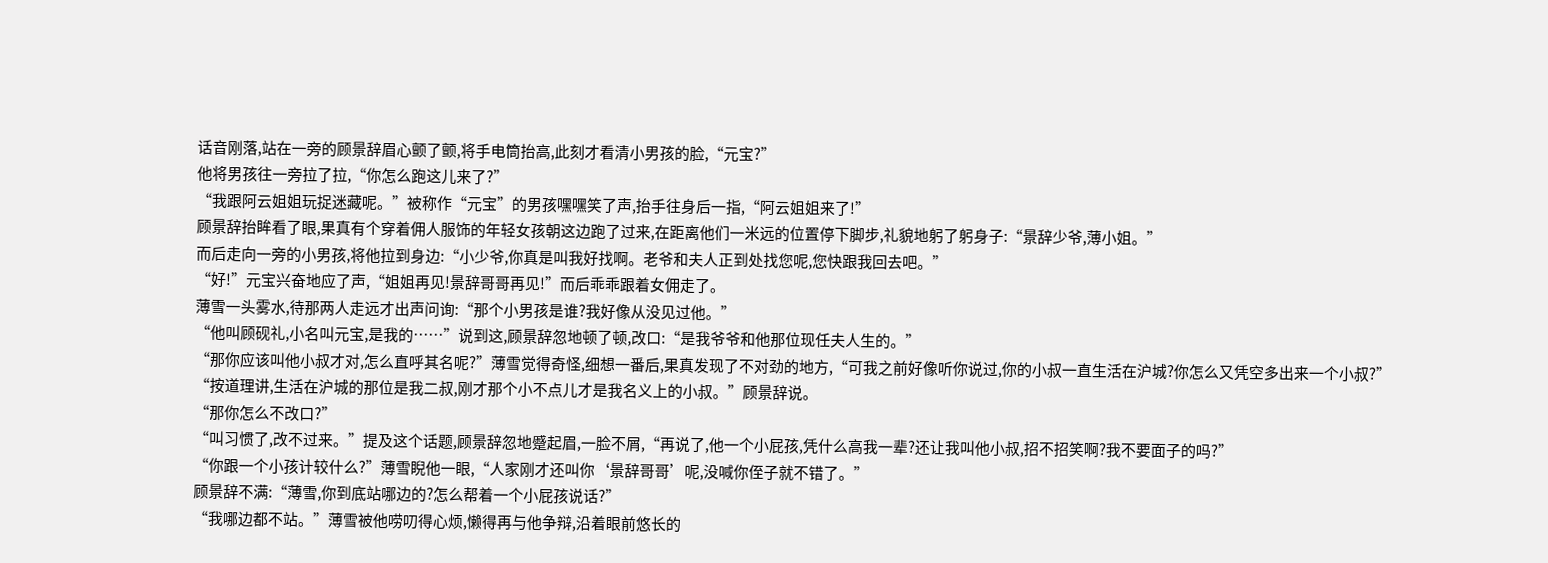话音刚落,站在一旁的顾景辞眉心颤了颤,将手电筒抬高,此刻才看清小男孩的脸,“元宝?”
他将男孩往一旁拉了拉,“你怎么跑这儿来了?”
“我跟阿云姐姐玩捉迷藏呢。”被称作“元宝”的男孩嘿嘿笑了声,抬手往身后一指,“阿云姐姐来了!”
顾景辞抬眸看了眼,果真有个穿着佣人服饰的年轻女孩朝这边跑了过来,在距离他们一米远的位置停下脚步,礼貌地躬了躬身子:“景辞少爷,薄小姐。”
而后走向一旁的小男孩,将他拉到身边:“小少爷,你真是叫我好找啊。老爷和夫人正到处找您呢,您快跟我回去吧。”
“好!”元宝兴奋地应了声,“姐姐再见!景辞哥哥再见!”而后乖乖跟着女佣走了。
薄雪一头雾水,待那两人走远才出声问询:“那个小男孩是谁?我好像从没见过他。”
“他叫顾砚礼,小名叫元宝,是我的……”说到这,顾景辞忽地顿了顿,改口:“是我爷爷和他那位现任夫人生的。”
“那你应该叫他小叔才对,怎么直呼其名呢?”薄雪觉得奇怪,细想一番后,果真发现了不对劲的地方,“可我之前好像听你说过,你的小叔一直生活在沪城?你怎么又凭空多出来一个小叔?”
“按道理讲,生活在沪城的那位是我二叔,刚才那个小不点儿才是我名义上的小叔。”顾景辞说。
“那你怎么不改口?”
“叫习惯了,改不过来。”提及这个话题,顾景辞忽地蹙起眉,一脸不屑,“再说了,他一个小屁孩,凭什么高我一辈?还让我叫他小叔,招不招笑啊?我不要面子的吗?”
“你跟一个小孩计较什么?”薄雪睨他一眼,“人家刚才还叫你‘景辞哥哥’呢,没喊你侄子就不错了。”
顾景辞不满:“薄雪,你到底站哪边的?怎么帮着一个小屁孩说话?”
“我哪边都不站。”薄雪被他唠叨得心烦,懒得再与他争辩,沿着眼前悠长的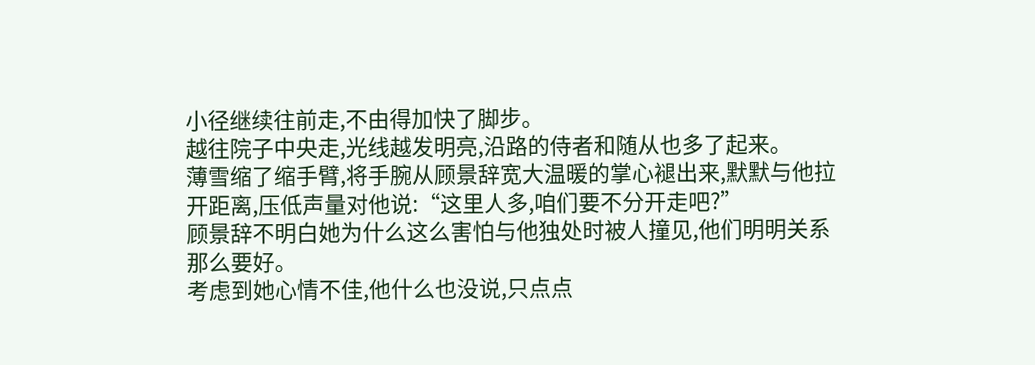小径继续往前走,不由得加快了脚步。
越往院子中央走,光线越发明亮,沿路的侍者和随从也多了起来。
薄雪缩了缩手臂,将手腕从顾景辞宽大温暖的掌心褪出来,默默与他拉开距离,压低声量对他说:“这里人多,咱们要不分开走吧?”
顾景辞不明白她为什么这么害怕与他独处时被人撞见,他们明明关系那么要好。
考虑到她心情不佳,他什么也没说,只点点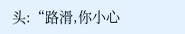头:“路滑,你小心